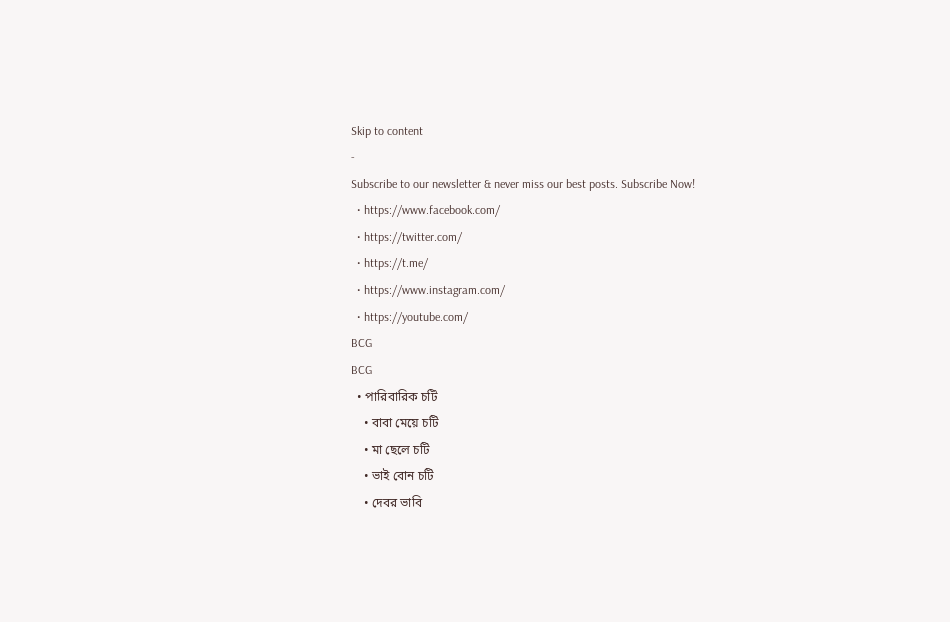Skip to content
-
Subscribe to our newsletter & never miss our best posts. Subscribe Now!
  • https://www.facebook.com/
  • https://twitter.com/
  • https://t.me/
  • https://www.instagram.com/
  • https://youtube.com/
BCG
BCG
  • পারিবারিক চটি
    • বাবা মেয়ে চটি
    • মা ছেলে চটি
    • ভাই বোন চটি
    • দেবর ভাবি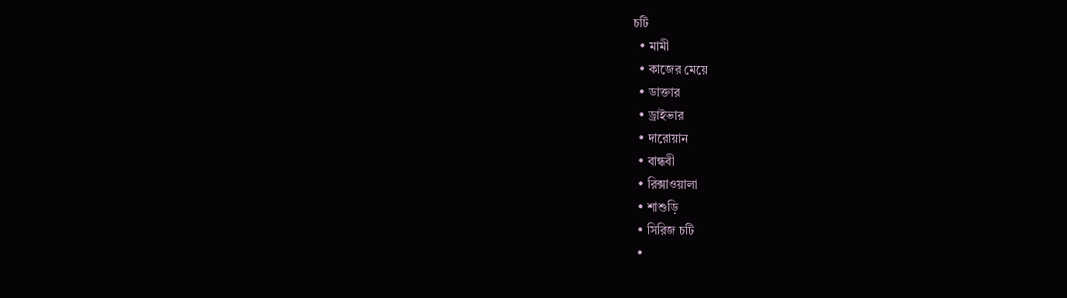চটি
  • মামী
  • কাজের মেয়ে
  • ডাক্তার
  • ড্রাইভার
  • দারোয়ান
  • বান্ধবী
  • রিক্সাওয়ালা
  • শাশুড়ি
  • সিরিজ চটি
  •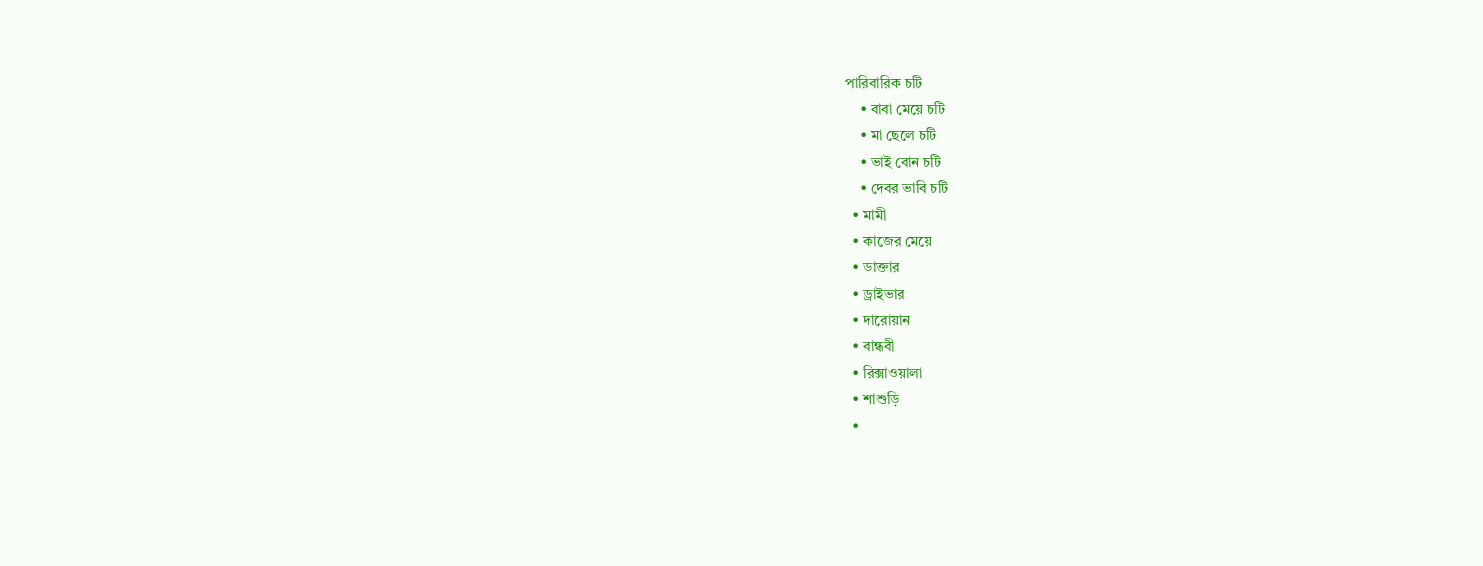পারিবারিক চটি
    • বাবা মেয়ে চটি
    • মা ছেলে চটি
    • ভাই বোন চটি
    • দেবর ভাবি চটি
  • মামী
  • কাজের মেয়ে
  • ডাক্তার
  • ড্রাইভার
  • দারোয়ান
  • বান্ধবী
  • রিক্সাওয়ালা
  • শাশুড়ি
  •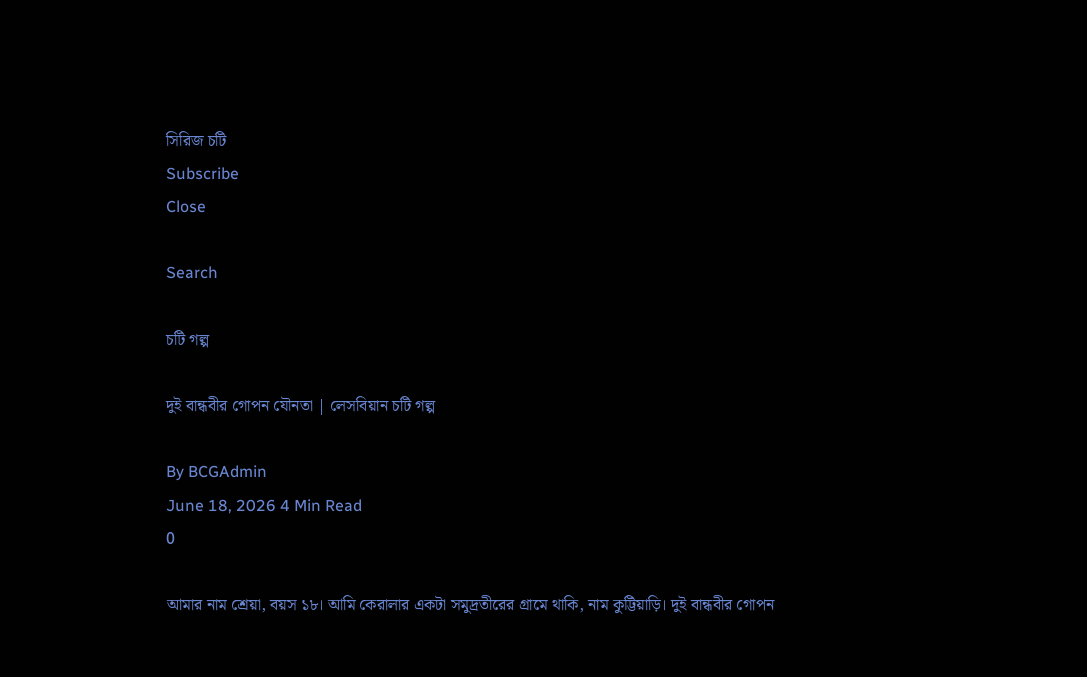সিরিজ চটি
Subscribe
Close

Search

চটি গল্প

দুই বান্ধবীর গোপন যৌনতা | লেসবিয়ান চটি গল্প

By BCGAdmin
June 18, 2026 4 Min Read
0

আমার নাম শ্রেয়া, বয়স ১৮। আমি কেরালার একটা সমুদ্রতীরের গ্রামে থাকি, নাম কুট্টিয়াড়ি। দুই বান্ধবীর গোপন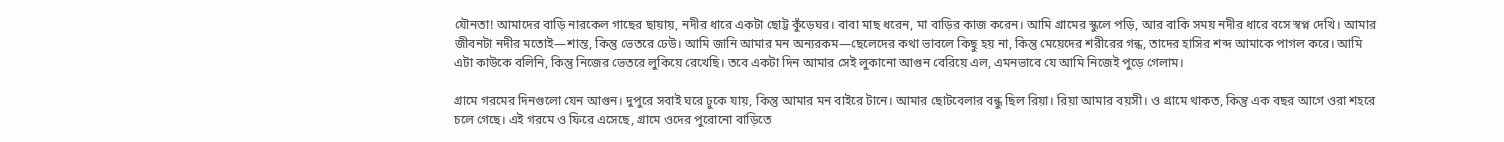যৌনতা! আমাদের বাড়ি নারকেল গাছের ছায়ায়, নদীর ধারে একটা ছোট্ট কুঁড়েঘর। বাবা মাছ ধরেন, মা বাড়ির কাজ করেন। আমি গ্রামের স্কুলে পড়ি, আর বাকি সময় নদীর ধারে বসে স্বপ্ন দেখি। আমার জীবনটা নদীর মতোই—শান্ত, কিন্তু ভেতরে ঢেউ। আমি জানি আমার মন অন্যরকম—ছেলেদের কথা ভাবলে কিছু হয় না, কিন্তু মেয়েদের শরীরের গন্ধ, তাদের হাসির শব্দ আমাকে পাগল করে। আমি এটা কাউকে বলিনি, কিন্তু নিজের ভেতরে লুকিয়ে রেখেছি। তবে একটা দিন আমার সেই লুকানো আগুন বেরিয়ে এল, এমনভাবে যে আমি নিজেই পুড়ে গেলাম।

গ্রামে গরমের দিনগুলো যেন আগুন। দুপুরে সবাই ঘরে ঢুকে যায়, কিন্তু আমার মন বাইরে টানে। আমার ছোটবেলার বন্ধু ছিল রিয়া। রিয়া আমার বয়সী। ও গ্রামে থাকত, কিন্তু এক বছর আগে ওরা শহরে চলে গেছে। এই গরমে ও ফিরে এসেছে, গ্রামে ওদের পুরোনো বাড়িতে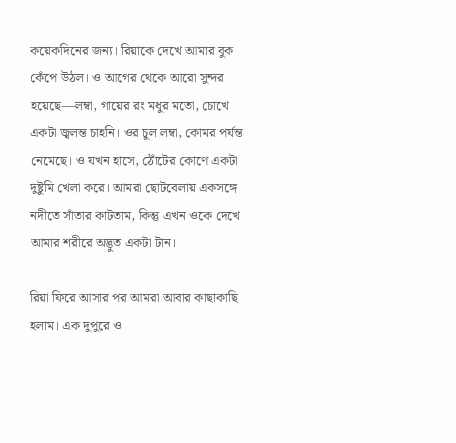কয়েকদিনের জন্য। রিয়াকে দেখে আমার বুক কেঁপে উঠল। ও আগের থেকে আরো সুন্দর হয়েছে—লম্বা, গায়ের রং মধুর মতো, চোখে একটা জ্বলন্ত চাহনি। ওর চুল লম্বা, কোমর পর্যন্ত নেমেছে। ও যখন হাসে, ঠোঁটের কোণে একটা দুষ্টুমি খেলা করে। আমরা ছোটবেলায় একসঙ্গে নদীতে সাঁতার কাটতাম, কিন্তু এখন ওকে দেখে আমার শরীরে অদ্ভুত একটা টান।

রিয়া ফিরে আসার পর আমরা আবার কাছাকাছি হলাম। এক দুপুরে ও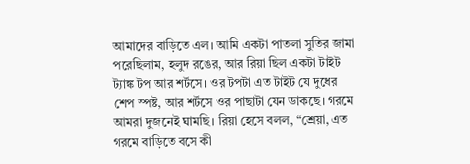আমাদের বাড়িতে এল। আমি একটা পাতলা সুতির জামা পরেছিলাম, হলুদ রঙের, আর রিয়া ছিল একটা টাইট ট্যাঙ্ক টপ আর শর্টসে। ওর টপটা এত টাইট যে দুধের শেপ স্পষ্ট, আর শর্টসে ওর পাছাটা যেন ডাকছে। গরমে আমরা দুজনেই ঘামছি। রিয়া হেসে বলল, “শ্রেয়া, এত গরমে বাড়িতে বসে কী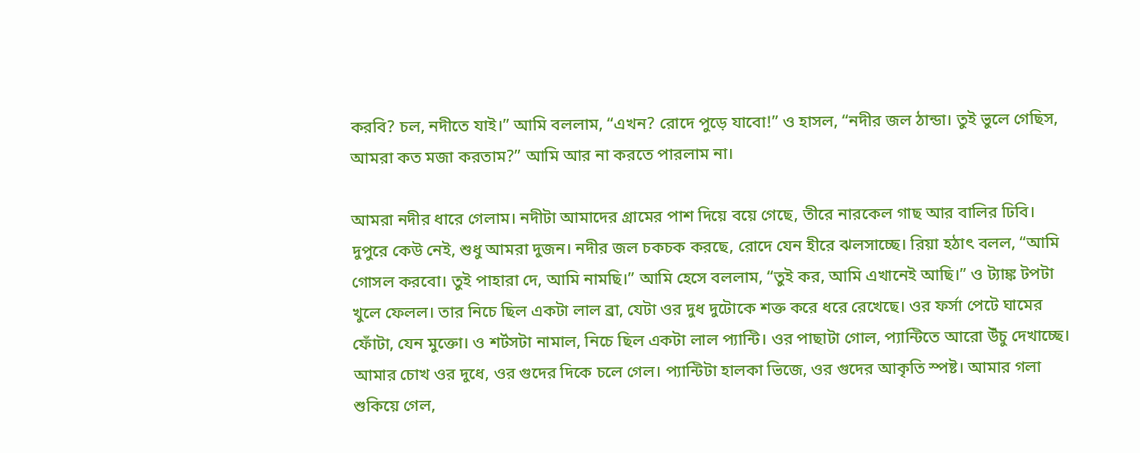করবি? চল, নদীতে যাই।” আমি বললাম, “এখন? রোদে পুড়ে যাবো!” ও হাসল, “নদীর জল ঠান্ডা। তুই ভুলে গেছিস, আমরা কত মজা করতাম?” আমি আর না করতে পারলাম না।

আমরা নদীর ধারে গেলাম। নদীটা আমাদের গ্রামের পাশ দিয়ে বয়ে গেছে, তীরে নারকেল গাছ আর বালির ঢিবি। দুপুরে কেউ নেই, শুধু আমরা দুজন। নদীর জল চকচক করছে, রোদে যেন হীরে ঝলসাচ্ছে। রিয়া হঠাৎ বলল, “আমি গোসল করবো। তুই পাহারা দে, আমি নামছি।” আমি হেসে বললাম, “তুই কর, আমি এখানেই আছি।” ও ট্যাঙ্ক টপটা খুলে ফেলল। তার নিচে ছিল একটা লাল ব্রা, যেটা ওর দুধ দুটোকে শক্ত করে ধরে রেখেছে। ওর ফর্সা পেটে ঘামের ফোঁটা, যেন মুক্তো। ও শর্টসটা নামাল, নিচে ছিল একটা লাল প্যান্টি। ওর পাছাটা গোল, প্যান্টিতে আরো উঁচু দেখাচ্ছে। আমার চোখ ওর দুধে, ওর গুদের দিকে চলে গেল। প্যান্টিটা হালকা ভিজে, ওর গুদের আকৃতি স্পষ্ট। আমার গলা শুকিয়ে গেল,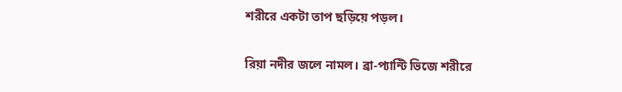শরীরে একটা তাপ ছড়িয়ে পড়ল।

রিয়া নদীর জলে নামল। ব্রা-প্যান্টি ভিজে শরীরে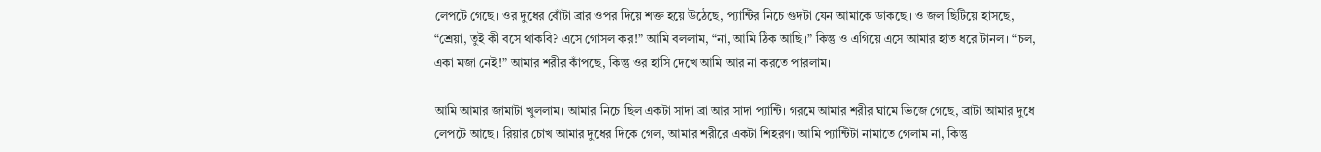লেপটে গেছে। ওর দুধের বোঁটা ব্রার ওপর দিয়ে শক্ত হয়ে উঠেছে, প্যান্টির নিচে গুদটা যেন আমাকে ডাকছে। ও জল ছিটিয়ে হাসছে, “শ্রেয়া, তুই কী বসে থাকবি? এসে গোসল কর!” আমি বললাম, “না, আমি ঠিক আছি।” কিন্তু ও এগিয়ে এসে আমার হাত ধরে টানল। “চল, একা মজা নেই!” আমার শরীর কাঁপছে, কিন্তু ওর হাসি দেখে আমি আর না করতে পারলাম।

আমি আমার জামাটা খুললাম। আমার নিচে ছিল একটা সাদা ব্রা আর সাদা প্যান্টি। গরমে আমার শরীর ঘামে ভিজে গেছে, ব্রাটা আমার দুধে লেপটে আছে। রিয়ার চোখ আমার দুধের দিকে গেল, আমার শরীরে একটা শিহরণ। আমি প্যান্টিটা নামাতে গেলাম না, কিন্তু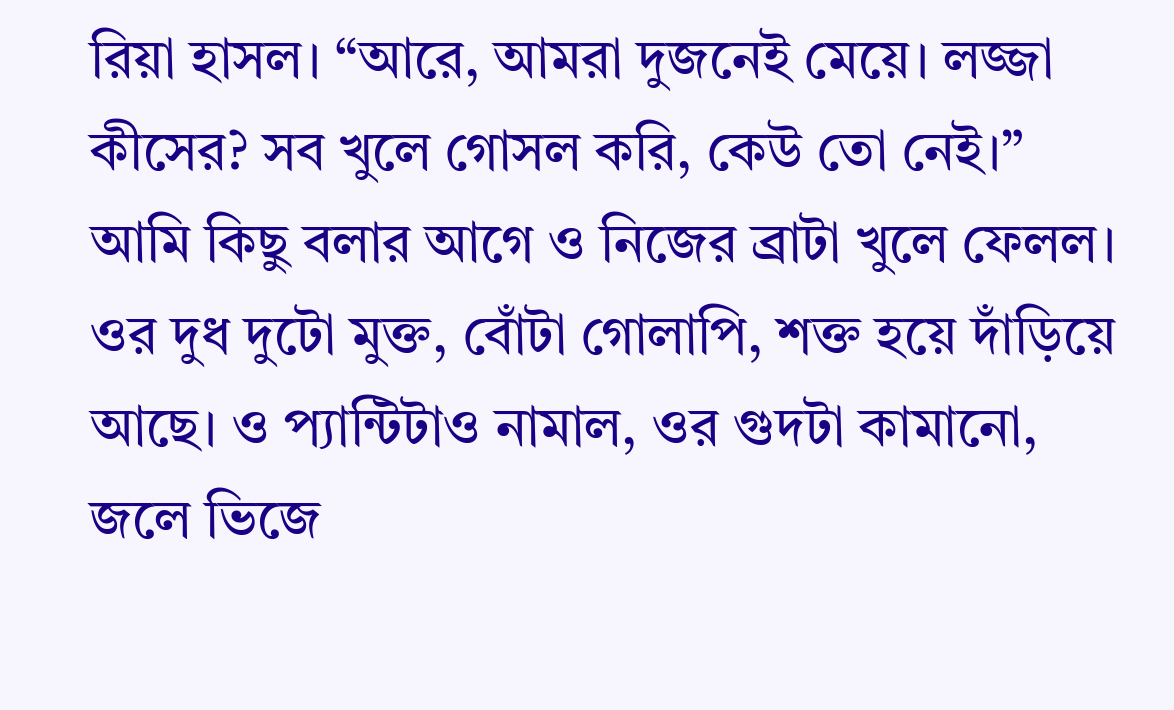রিয়া হাসল। “আরে, আমরা দুজনেই মেয়ে। লজ্জা কীসের? সব খুলে গোসল করি, কেউ তো নেই।” আমি কিছু বলার আগে ও নিজের ব্রাটা খুলে ফেলল। ওর দুধ দুটো মুক্ত, বোঁটা গোলাপি, শক্ত হয়ে দাঁড়িয়ে আছে। ও প্যান্টিটাও নামাল, ওর গুদটা কামানো, জলে ভিজে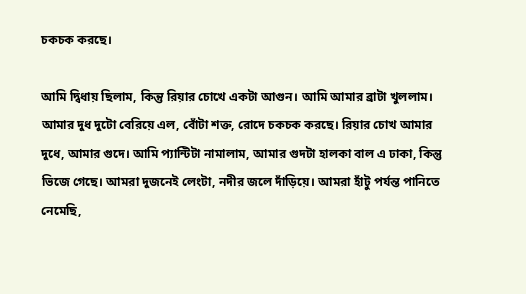চকচক করছে।

আমি দ্বিধায় ছিলাম, কিন্তু রিয়ার চোখে একটা আগুন। আমি আমার ব্রাটা খুললাম। আমার দুধ দুটো বেরিয়ে এল, বোঁটা শক্ত, রোদে চকচক করছে। রিয়ার চোখ আমার দুধে, আমার গুদে। আমি প্যান্টিটা নামালাম, আমার গুদটা হালকা বাল এ ঢাকা, কিন্তু ভিজে গেছে। আমরা দুজনেই লেংটা, নদীর জলে দাঁড়িয়ে। আমরা হাঁটু পর্যন্ত পানিতে নেমেছি,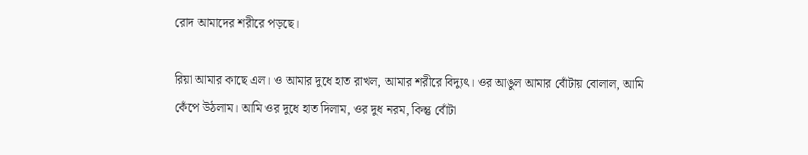রোদ আমাদের শরীরে পড়ছে।

রিয়া আমার কাছে এল। ও আমার দুধে হাত রাখল, আমার শরীরে বিদ্যুৎ। ওর আঙুল আমার বোঁটায় বোলাল, আমি কেঁপে উঠলাম। আমি ওর দুধে হাত দিলাম, ওর দুধ নরম, কিন্তু বোঁটা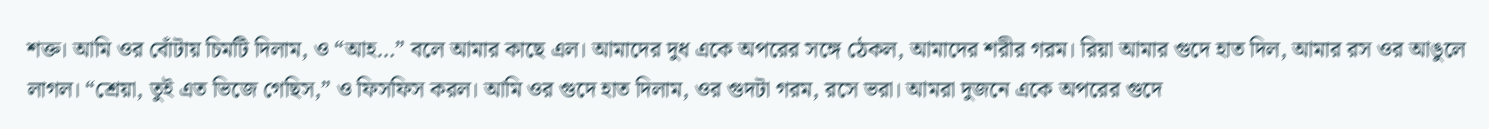শক্ত। আমি ওর বোঁটায় চিমটি দিলাম, ও “আহ…” বলে আমার কাছে এল। আমাদের দুধ একে অপরের সঙ্গে ঠেকল, আমাদের শরীর গরম। রিয়া আমার গুদে হাত দিল, আমার রস ওর আঙুলে লাগল। “শ্রেয়া, তুই এত ভিজে গেছিস,” ও ফিসফিস করল। আমি ওর গুদে হাত দিলাম, ওর গুদটা গরম, রসে ভরা। আমরা দুজনে একে অপরের গুদে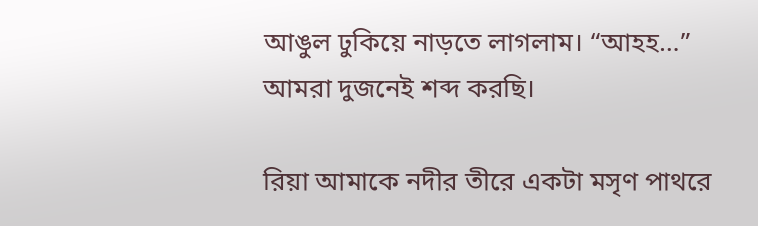আঙুল ঢুকিয়ে নাড়তে লাগলাম। “আহহ…” আমরা দুজনেই শব্দ করছি।

রিয়া আমাকে নদীর তীরে একটা মসৃণ পাথরে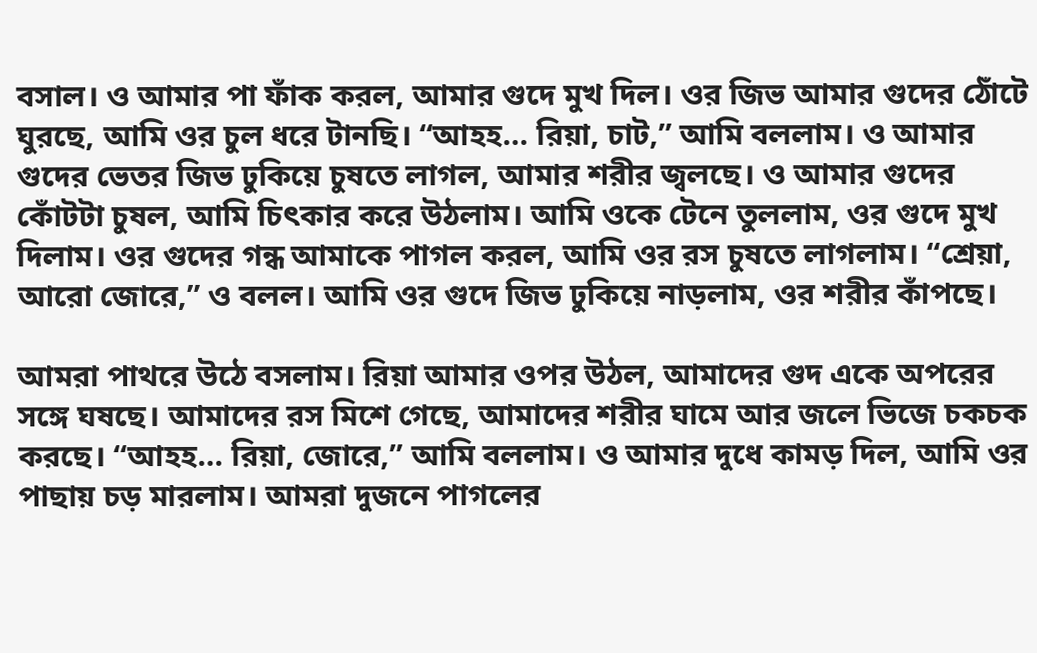বসাল। ও আমার পা ফাঁক করল, আমার গুদে মুখ দিল। ওর জিভ আমার গুদের ঠোঁটে ঘুরছে, আমি ওর চুল ধরে টানছি। “আহহ… রিয়া, চাট,” আমি বললাম। ও আমার গুদের ভেতর জিভ ঢুকিয়ে চুষতে লাগল, আমার শরীর জ্বলছে। ও আমার গুদের কোঁটটা চুষল, আমি চিৎকার করে উঠলাম। আমি ওকে টেনে তুললাম, ওর গুদে মুখ দিলাম। ওর গুদের গন্ধ আমাকে পাগল করল, আমি ওর রস চুষতে লাগলাম। “শ্রেয়া, আরো জোরে,” ও বলল। আমি ওর গুদে জিভ ঢুকিয়ে নাড়লাম, ওর শরীর কাঁপছে।

আমরা পাথরে উঠে বসলাম। রিয়া আমার ওপর উঠল, আমাদের গুদ একে অপরের সঙ্গে ঘষছে। আমাদের রস মিশে গেছে, আমাদের শরীর ঘামে আর জলে ভিজে চকচক করছে। “আহহ… রিয়া, জোরে,” আমি বললাম। ও আমার দুধে কামড় দিল, আমি ওর পাছায় চড় মারলাম। আমরা দুজনে পাগলের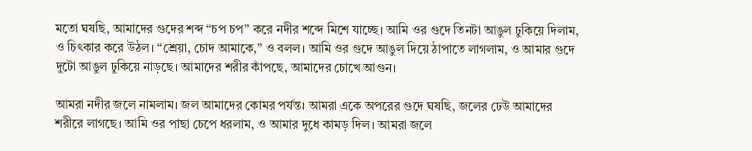মতো ঘষছি, আমাদের গুদের শব্দ “চপ চপ” করে নদীর শব্দে মিশে যাচ্ছে। আমি ওর গুদে তিনটা আঙুল ঢুকিয়ে দিলাম, ও চিৎকার করে উঠল। “শ্রেয়া, চোদ আমাকে,” ও বলল। আমি ওর গুদে আঙুল দিয়ে ঠাপাতে লাগলাম, ও আমার গুদে দুটো আঙুল ঢুকিয়ে নাড়ছে। আমাদের শরীর কাঁপছে, আমাদের চোখে আগুন।

আমরা নদীর জলে নামলাম। জল আমাদের কোমর পর্যন্ত। আমরা একে অপরের গুদে ঘষছি, জলের ঢেউ আমাদের শরীরে লাগছে। আমি ওর পাছা চেপে ধরলাম, ও আমার দুধে কামড় দিল। আমরা জলে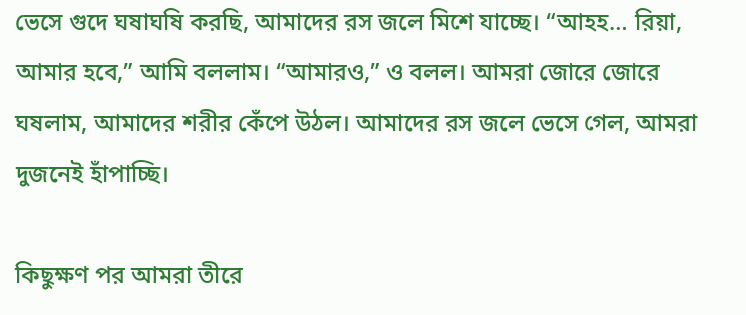ভেসে গুদে ঘষাঘষি করছি, আমাদের রস জলে মিশে যাচ্ছে। “আহহ… রিয়া, আমার হবে,” আমি বললাম। “আমারও,” ও বলল। আমরা জোরে জোরে ঘষলাম, আমাদের শরীর কেঁপে উঠল। আমাদের রস জলে ভেসে গেল, আমরা দুজনেই হাঁপাচ্ছি।

কিছুক্ষণ পর আমরা তীরে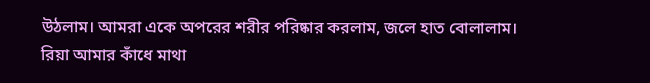উঠলাম। আমরা একে অপরের শরীর পরিষ্কার করলাম, জলে হাত বোলালাম। রিয়া আমার কাঁধে মাথা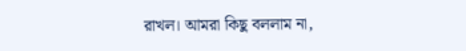রাখল। আমরা কিছু বললাম না,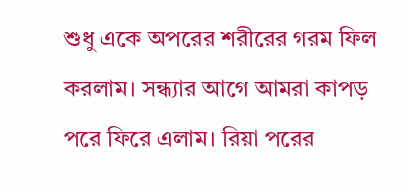শুধু একে অপরের শরীরের গরম ফিল করলাম। সন্ধ্যার আগে আমরা কাপড় পরে ফিরে এলাম। রিয়া পরের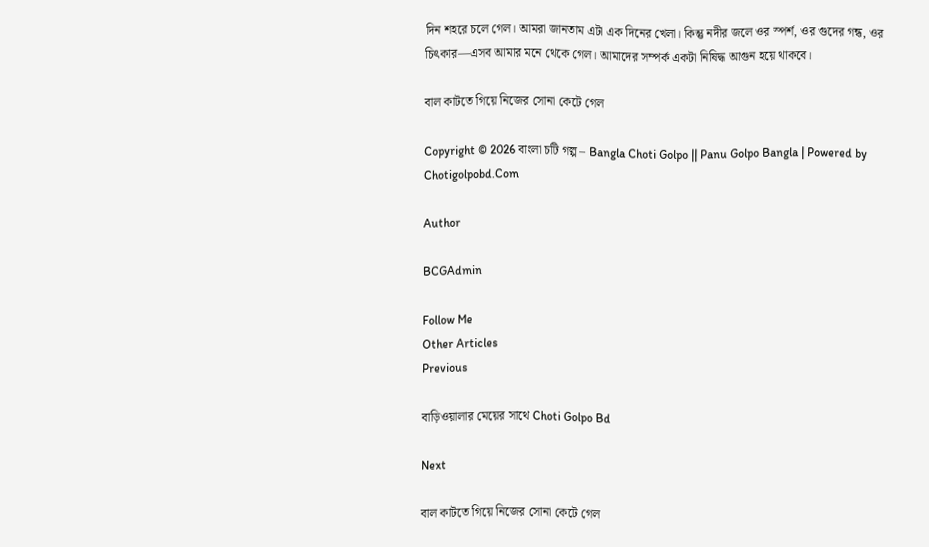দিন শহরে চলে গেল। আমরা জানতাম এটা এক দিনের খেলা। কিন্তু নদীর জলে ওর স্পর্শ, ওর গুদের গন্ধ, ওর চিৎকার—এসব আমার মনে থেকে গেল। আমাদের সম্পর্ক একটা নিষিদ্ধ আগুন হয়ে থাকবে।

বাল কাটতে গিয়ে নিজের সোনা কেটে গেল

Copyright © 2026 বাংলা চটি গল্প – Bangla Choti Golpo || Panu Golpo Bangla | Powered by Chotigolpobd.Com

Author

BCGAdmin

Follow Me
Other Articles
Previous

বাড়িওয়ালার মেয়ের সাথে Choti Golpo Bd

Next

বাল কাটতে গিয়ে নিজের সোনা কেটে গেল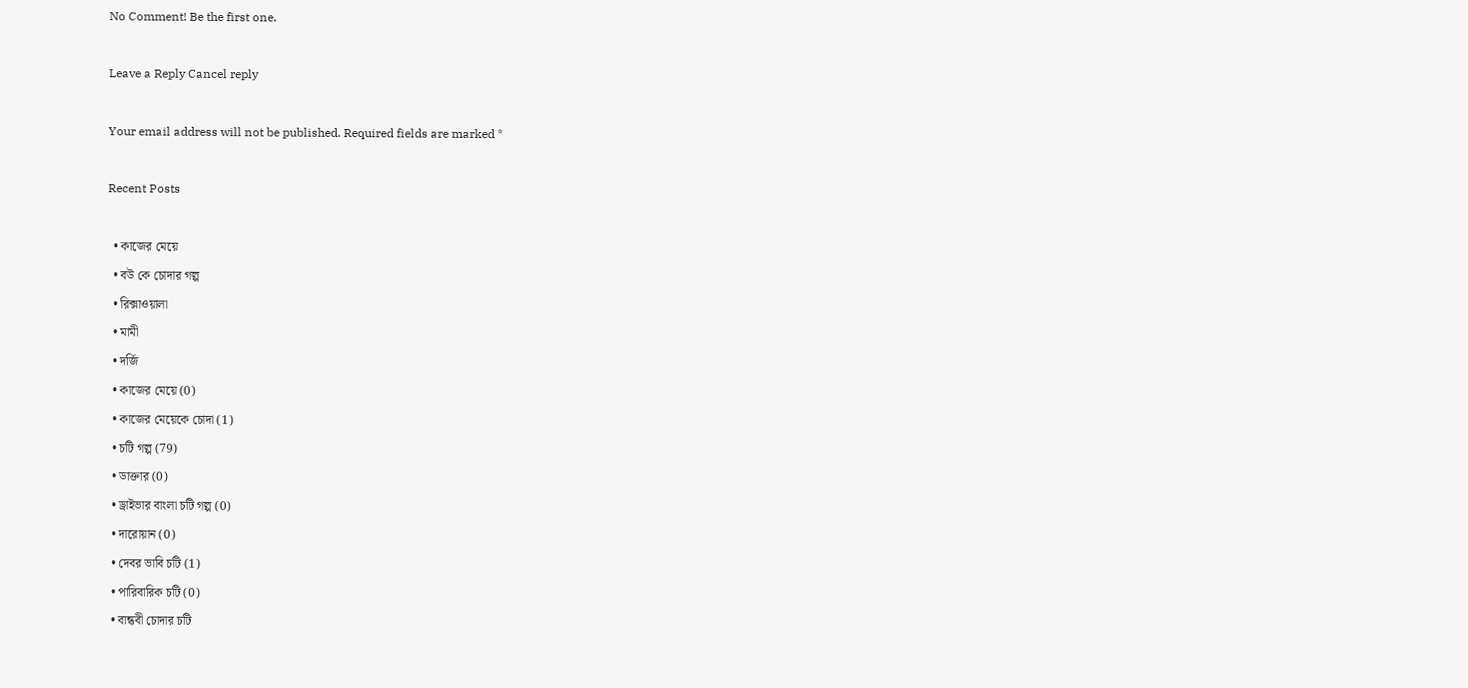No Comment! Be the first one.

Leave a Reply Cancel reply

Your email address will not be published. Required fields are marked *

Recent Posts

  • কাজের মেয়ে
  • বউ কে চোদার গল্প
  • রিক্সাওয়ালা
  • মামী
  • দর্জি
  • কাজের মেয়ে (0)
  • কাজের মেয়েকে চোদা (1)
  • চটি গল্প (79)
  • ডাক্তার (0)
  • ড্রাইভার বাংলা চটি গল্প (0)
  • দারোয়ান (0)
  • দেবর ভাবি চটি (1)
  • পারিবারিক চটি (0)
  • বান্ধবী চোদার চটি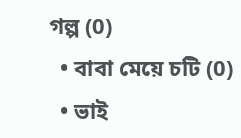গল্প (0)
  • বাবা মেয়ে চটি (0)
  • ভাই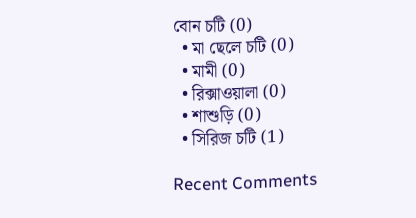বোন চটি (0)
  • মা ছেলে চটি (0)
  • মামী (0)
  • রিক্সাওয়ালা (0)
  • শাশুড়ি (0)
  • সিরিজ চটি (1)

Recent Comments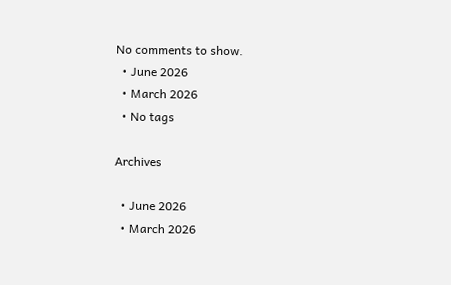No comments to show.
  • June 2026
  • March 2026
  • No tags

Archives

  • June 2026
  • March 2026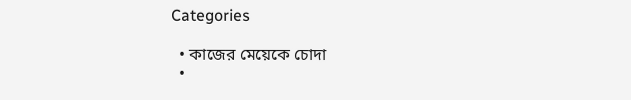Categories

  • কাজের মেয়েকে চোদা
  •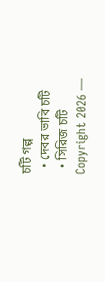চটি গল্প
  • দেবর ভাবি চটি
  • সিরিজ চটি
Copyright 2026 —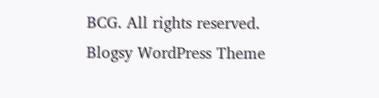BCG. All rights reserved. Blogsy WordPress Theme